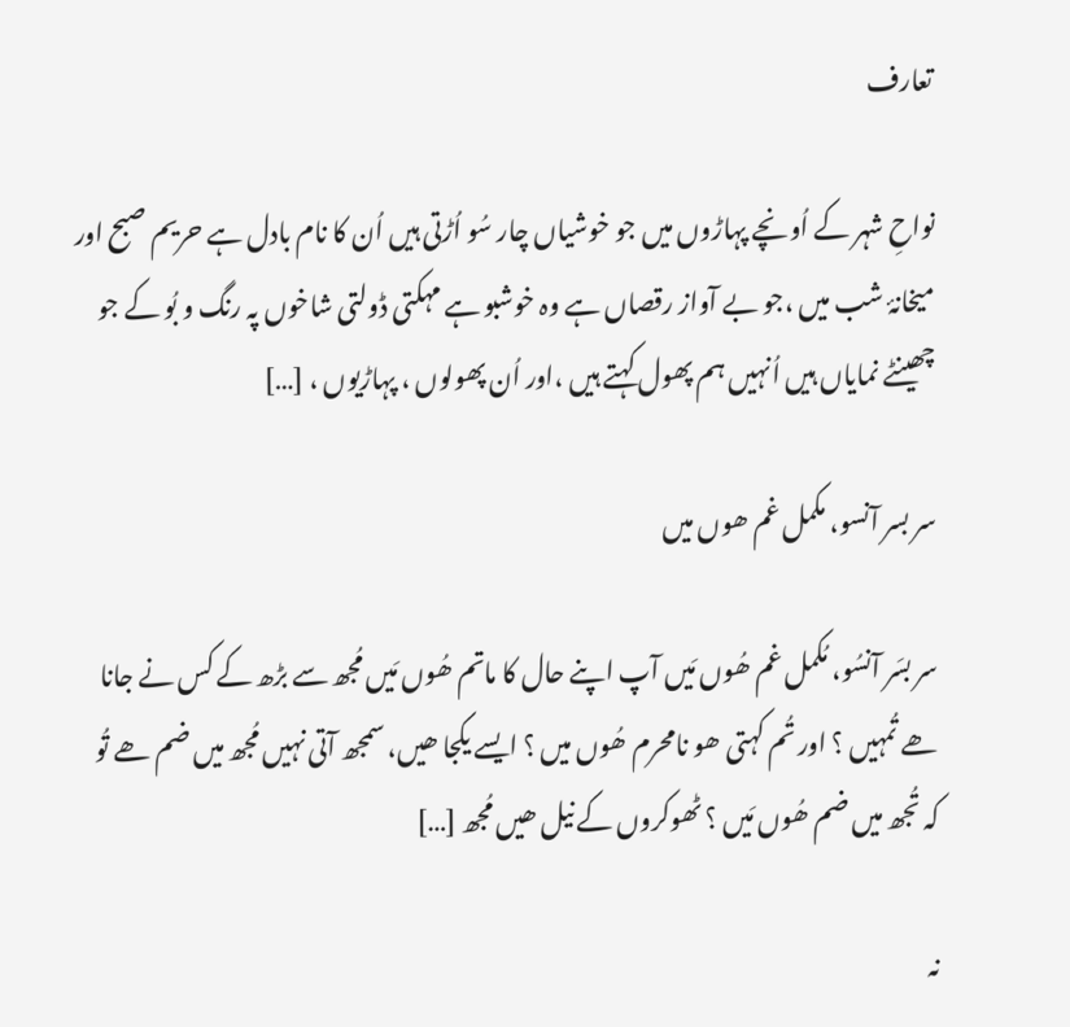تعارف

نواحِ شہر کے اُونچے پہاڑوں میں جو خوشیاں چار سُو اُڑتی ہیں اُن کا نام بادل ہے حریم صبح اور میخانۂ شب میں ،جو بے آواز رقصاں ہے وہ خوشبو ہے مہکتی ڈولتی شاخوں پہ رنگ و بُو کے جو چھینٹے نمایاں ہیں اُنہیں ہم پھول کہتے ہیں ،اور اُن پھولوں ، پہاڑیوں ، […]

سر بسر آنسو، مکمل غم ھوں میں

سر بسَر آنسُو، مُکمل غم ھُوں مَیں آپ اپنے حال کا ماتم ھُوں مَیں مُجھ سے بڑھ کے کس نے جانا ھے تُمہیں ؟ اور تُم کہتی ھو نامحرم ھُوں میں ؟ ایسے یکجا ھیں، سمجھ آتی نہیں مُجھ میں ضم ھے تُو کہ تُجھ میں ضم ھُوں مَیں ؟ ٹھوکروں کے نیل ھیں مُجھ […]

نہ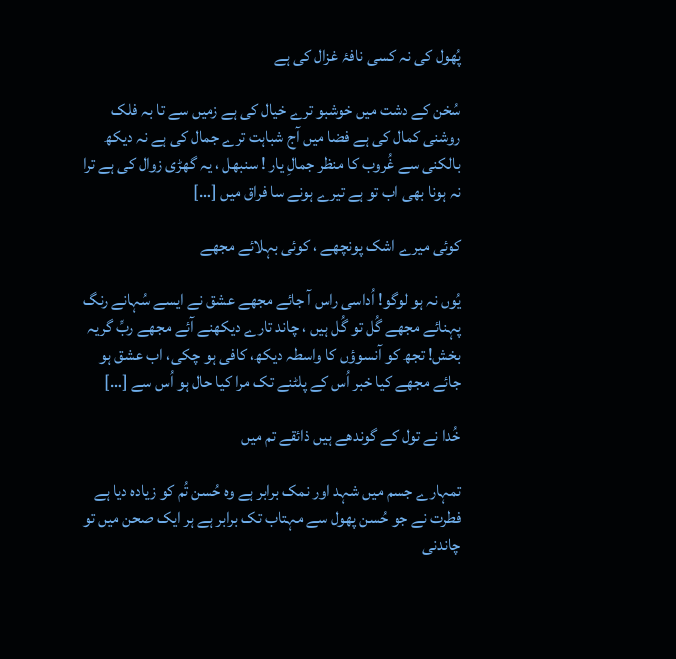پُھول کی نہ کسی نافۂ غزال کی ہے

سُخن کے دشت میں خوشبو ترے خیال کی ہے زمیں سے تا بہ فلک روشنی کمال کی ہے فضا میں آج شباہت ترے جمال کی ہے نہ دیکھ بالکنی سے غُروب کا منظر جمالِ یار ! سنبھل ، یہ گھڑی زوال کی ہے ترا نہ ہونا بھی اب تو ہے تیرے ہونے سا فراق میں […]

کوئی میرے اشک پونچھے ، کوئی بہلائے مجھے

یُوں نہ ہو لوگو! اُداسی راس آ جائے مجھے عشق نے ایسے سُہانے رنگ پہنائے مجھے گُل تو گُل ہیں ، چاند تارے دیکھنے آئے مجھے ربِّ گریہ بخش! تجھ کو آنسوؤں کا واسطہ دیکھ، کافی ہو چکی، اب عشق ہو جائے مجھے کیا خبر اُس کے پلٹنے تک مرا کیا حال ہو اُس سے […]

خُدا نے تول کے گوندھے ہیں ذائقے تم میں

تمہارے جسم میں شہد اور نمک برابر ہے وہ حُسن تُم کو زیادہ دیا ہے فطرت نے جو حُسن پھول سے مہتاب تک برابر ہے ہر ایک صحن میں تو چاندنی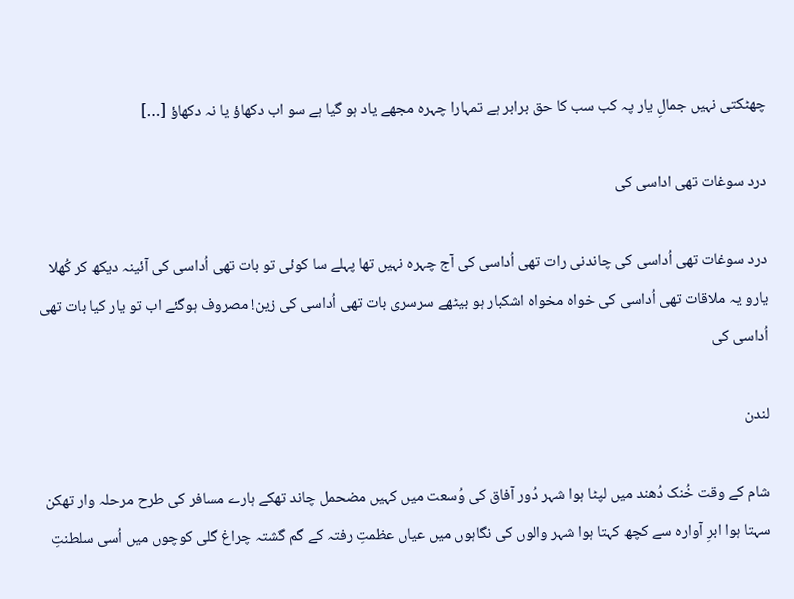چھٹکتی نہیں جمالِ یار پہ کب سب کا حق برابر ہے تمہارا چہرہ مجھے یاد ہو گیا ہے سو اب دکھاؤ یا نہ دکھاؤ […]

درد سوغات تھی اداسی کی

درد سوغات تھی اُداسی کی چاندنی رات تھی اُداسی کی آج چہرہ نہیں تھا پہلے سا کوئی تو بات تھی اُداسی کی آئینہ دیکھ کر کُھلا یارو یہ ملاقات تھی اُداسی کی خواہ مخواہ اشکبار ہو بیٹھے سرسری بات تھی اُداسی کی زین! مصروف ہوگئے اب تو یار کیا بات تھی اُداسی کی

لندن

شام کے وقت خُنک دُھند میں لپٹا ہوا شہر دُور آفاق کی وُسعت میں کہیں مضحمل چاند تھکے ہارے مسافر کی طرح مرحلہ وار تھکن سہتا ہوا ابرِ آوارہ سے کچھ کہتا ہوا شہر والوں کی نگاہوں میں عیاں عظمتِ رفتہ کے گم گشتہ چراغ گلی کوچوں میں اُسی سلطنتِ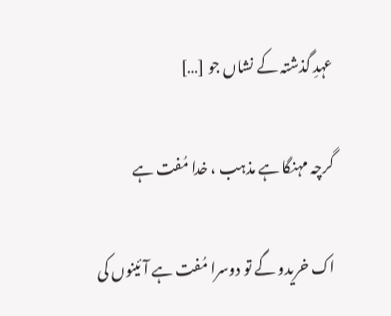عہدِ گذشتہ کے نشاں جو […]

گرچہ مہنگا ہے مذہب ، خدا مُفت ہے

اک خریدو گے تو دوسرا مُفت ہے آئینوں کی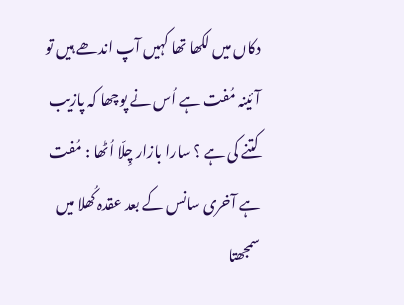دکاں میں لکھا تھا کہیں آپ اندھے ہیں تو آئینہ مُفت ہے اُس نے پوچھا کہ پازیب کتنے کی ہے ؟ سارا بازار چِلّا اُٹھا : مُفت ہے آخری سانس کے بعد عقدہ کُھلا میں سمجھتا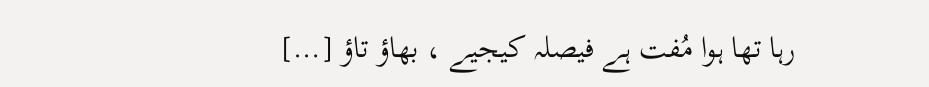رہا تھا ہوا مُفت ہے فیصلہ کیجیے ، بھاؤ تاؤ […]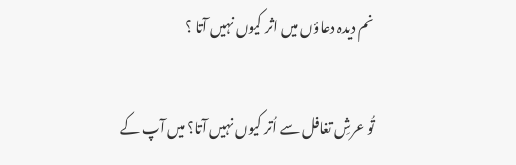نم دیدہ دعاؤں میں اثر کیوں نہیں آتا ؟

تُو عرشِ تغافل سے اُتر کیوں نہیں آتا؟ میں آپ کے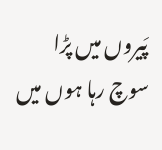پَیروں میں پڑا سوچ رہا ہوں میں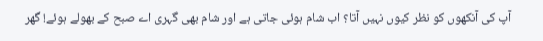آپ کی آنکھوں کو نظر کیوں نہیں آتا؟ اب شام ہوئی جاتی ہے اور شام بھی گہری اے صبح کے بھولے ہوئے! گھر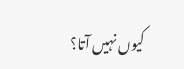کیوں نہیں آتا؟